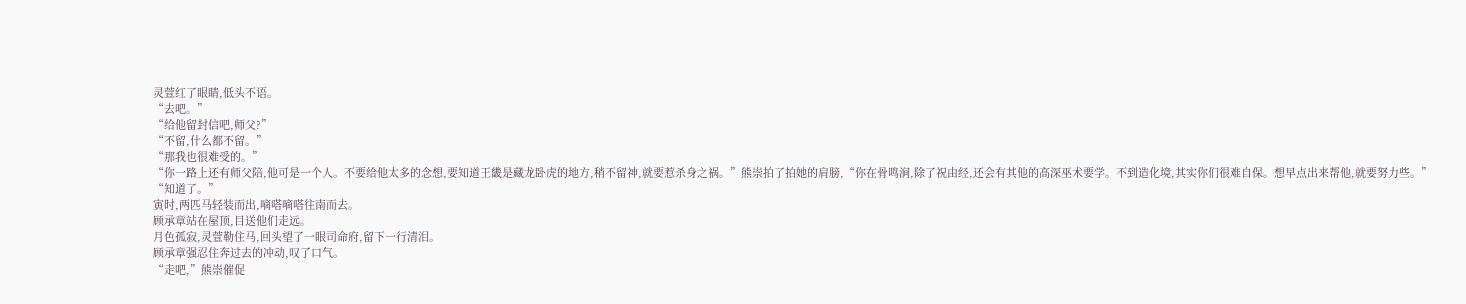灵萱红了眼睛,低头不语。
“去吧。”
“给他留封信吧,师父?”
“不留,什么都不留。”
“那我也很难受的。”
“你一路上还有师父陪,他可是一个人。不要给他太多的念想,要知道王畿是藏龙卧虎的地方,稍不留神,就要惹杀身之祸。”熊崇拍了拍她的肩膀,“你在骨鸣涧,除了祝由经,还会有其他的高深巫术要学。不到造化境,其实你们很难自保。想早点出来帮他,就要努力些。”
“知道了。”
寅时,两匹马轻装而出,嘀嗒嘀嗒往南而去。
顾承章站在屋顶,目送他们走远。
月色孤寂,灵萱勒住马,回头望了一眼司命府,留下一行清泪。
顾承章强忍住奔过去的冲动,叹了口气。
“走吧,”熊崇催促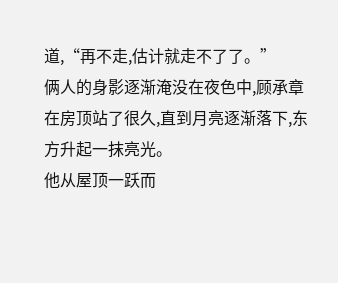道,“再不走,估计就走不了了。”
俩人的身影逐渐淹没在夜色中,顾承章在房顶站了很久,直到月亮逐渐落下,东方升起一抹亮光。
他从屋顶一跃而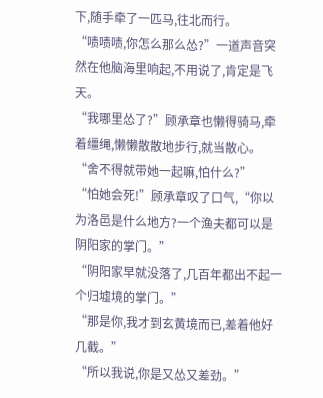下,随手牵了一匹马,往北而行。
“啧啧啧,你怎么那么怂?”一道声音突然在他脑海里响起,不用说了,肯定是飞天。
“我哪里怂了?”顾承章也懒得骑马,牵着缰绳,懒懒散散地步行,就当散心。
“舍不得就带她一起嘛,怕什么?”
“怕她会死!”顾承章叹了口气,“你以为洛邑是什么地方?一个渔夫都可以是阴阳家的掌门。”
“阴阳家早就没落了,几百年都出不起一个归墟境的掌门。”
“那是你,我才到玄黄境而已,差着他好几截。”
“所以我说,你是又怂又差劲。”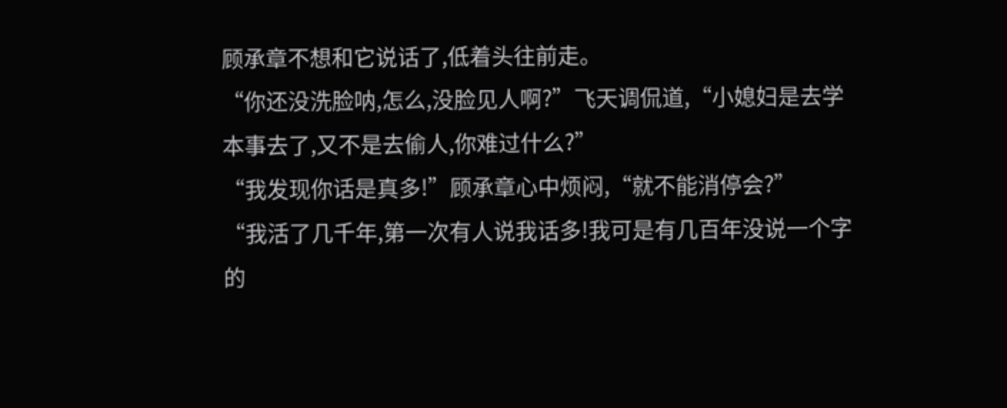顾承章不想和它说话了,低着头往前走。
“你还没洗脸呐,怎么,没脸见人啊?”飞天调侃道,“小媳妇是去学本事去了,又不是去偷人,你难过什么?”
“我发现你话是真多!”顾承章心中烦闷,“就不能消停会?”
“我活了几千年,第一次有人说我话多!我可是有几百年没说一个字的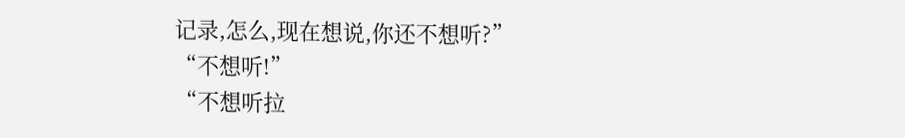记录,怎么,现在想说,你还不想听?”
“不想听!”
“不想听拉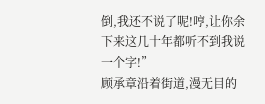倒,我还不说了呢!哼,让你余下来这几十年都听不到我说一个字!”
顾承章沿着街道,漫无目的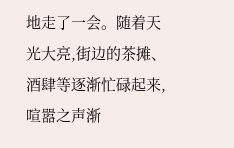地走了一会。随着天光大亮,街边的茶摊、酒肆等逐渐忙碌起来,喧嚣之声渐